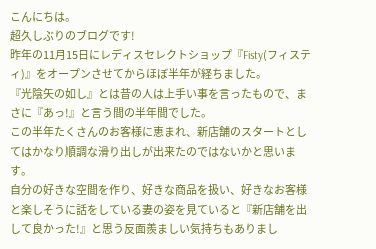こんにちは。
超久しぶりのブログです!
昨年の11月15日にレディスセレクトショップ『Fisty(フィスティ)』をオープンさせてからほぼ半年が経ちました。
『光陰矢の如し』とは昔の人は上手い事を言ったもので、まさに『あっ!』と言う間の半年間でした。
この半年たくさんのお客様に恵まれ、新店舗のスタートとしてはかなり順調な滑り出しが出来たのではないかと思います。
自分の好きな空間を作り、好きな商品を扱い、好きなお客様と楽しそうに話をしている妻の姿を見ていると『新店舗を出して良かった!』と思う反面羨ましい気持ちもありまし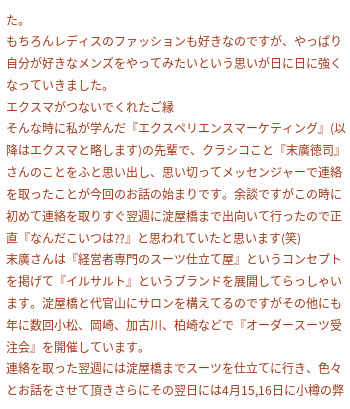た。
もちろんレディスのファッションも好きなのですが、やっぱり自分が好きなメンズをやってみたいという思いが日に日に強くなっていきました。
エクスマがつないでくれたご縁
そんな時に私が学んだ『エクスペリエンスマーケティング』(以降はエクスマと略します)の先輩で、クラシコこと『末廣徳司』さんのことをふと思い出し、思い切ってメッセンジャーで連絡を取ったことが今回のお話の始まりです。余談ですがこの時に初めて連絡を取りすぐ翌週に淀屋橋まで出向いて行ったので正直『なんだこいつは⁇』と思われていたと思います(笑)
末廣さんは『経営者専門のスーツ仕立て屋』というコンセプトを掲げて『イルサルト』というブランドを展開してらっしゃいます。淀屋橋と代官山にサロンを構えてるのですがその他にも年に数回小松、岡崎、加古川、柏崎などで『オーダースーツ受注会』を開催しています。
連絡を取った翌週には淀屋橋までスーツを仕立てに行き、色々とお話をさせて頂きさらにその翌日には4月15,16日に小樽の弊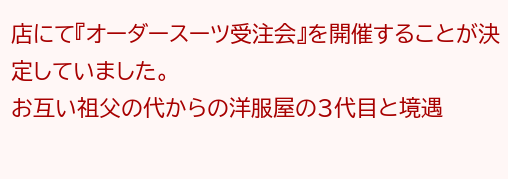店にて『オーダースーツ受注会』を開催することが決定していました。
お互い祖父の代からの洋服屋の3代目と境遇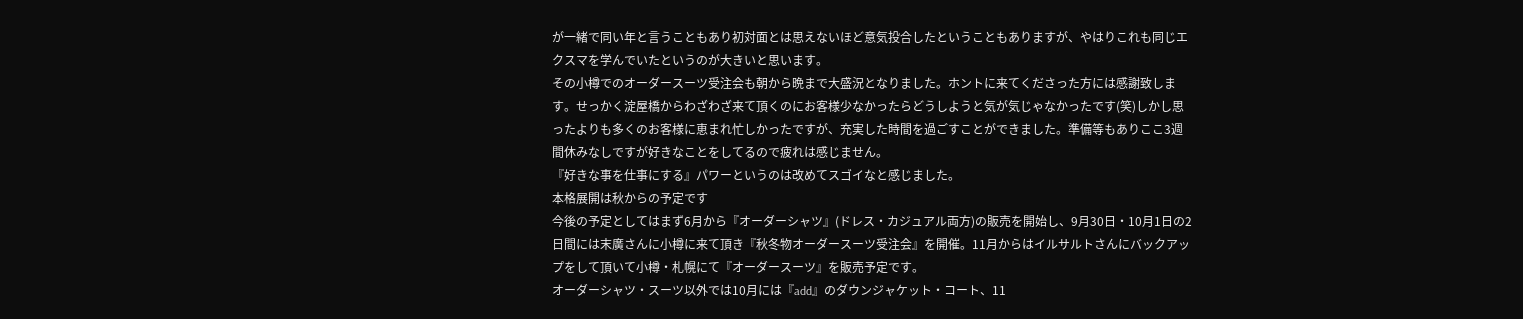が一緒で同い年と言うこともあり初対面とは思えないほど意気投合したということもありますが、やはりこれも同じエクスマを学んでいたというのが大きいと思います。
その小樽でのオーダースーツ受注会も朝から晩まで大盛況となりました。ホントに来てくださった方には感謝致します。せっかく淀屋橋からわざわざ来て頂くのにお客様少なかったらどうしようと気が気じゃなかったです(笑)しかし思ったよりも多くのお客様に恵まれ忙しかったですが、充実した時間を過ごすことができました。準備等もありここ3週間休みなしですが好きなことをしてるので疲れは感じません。
『好きな事を仕事にする』パワーというのは改めてスゴイなと感じました。
本格展開は秋からの予定です
今後の予定としてはまず6月から『オーダーシャツ』(ドレス・カジュアル両方)の販売を開始し、9月30日・10月1日の2日間には末廣さんに小樽に来て頂き『秋冬物オーダースーツ受注会』を開催。11月からはイルサルトさんにバックアップをして頂いて小樽・札幌にて『オーダースーツ』を販売予定です。
オーダーシャツ・スーツ以外では10月には『add』のダウンジャケット・コート、11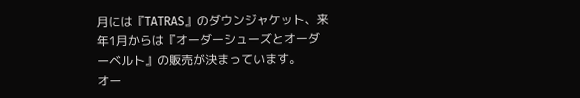月には『TATRAS』のダウンジャケット、来年1月からは『オーダーシューズとオーダーベルト』の販売が決まっています。
オー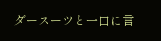ダースーツと一口に言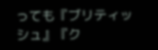っても『ブリティッシュ』『ク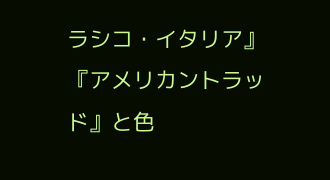ラシコ・イタリア』『アメリカントラッド』と色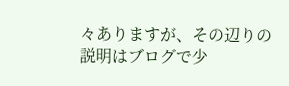々ありますが、その辺りの説明はブログで少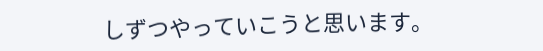しずつやっていこうと思います。